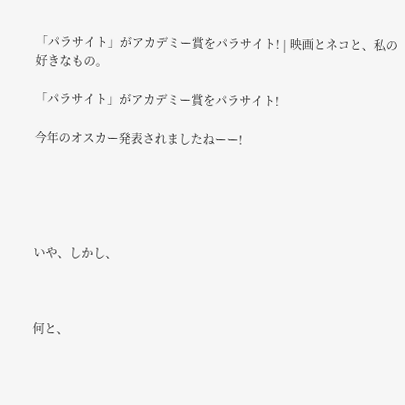「パラサイト」がアカデミー賞をパラサイト! | 映画とネコと、私の好きなもの。

「パラサイト」がアカデミー賞をパラサイト!

今年のオスカー発表されましたねーー!





いや、しかし、



何と、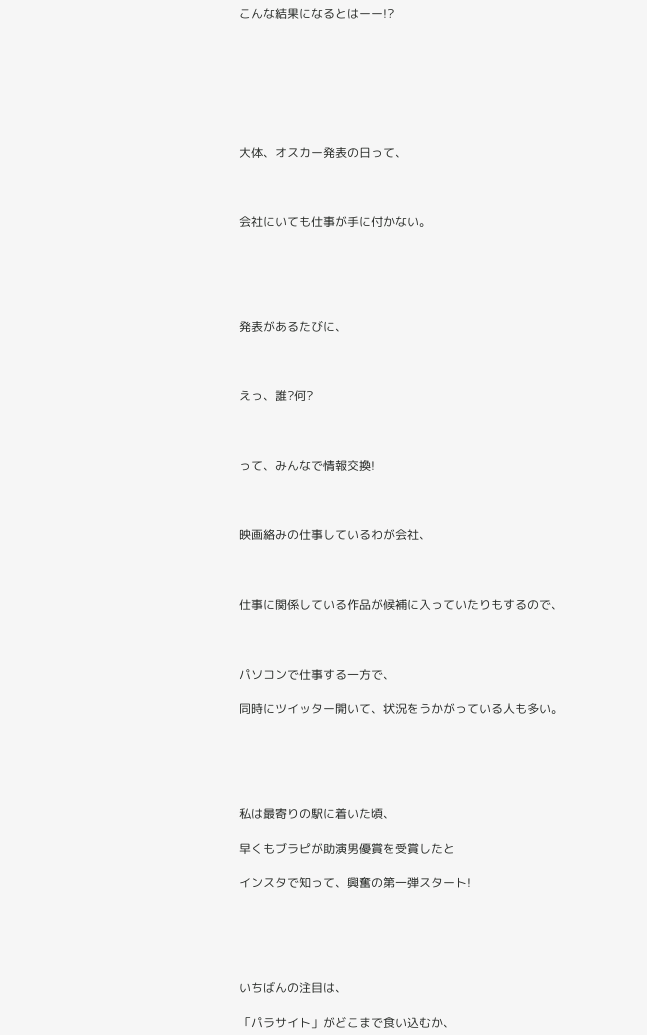こんな結果になるとはーー!?







大体、オスカー発表の日って、



会社にいても仕事が手に付かない。





発表があるたびに、



えっ、誰?何?



って、みんなで情報交換!



映画絡みの仕事しているわが会社、



仕事に関係している作品が候補に入っていたりもするので、



パソコンで仕事する一方で、

同時にツイッター開いて、状況をうかがっている人も多い。





私は最寄りの駅に着いた頃、

早くもブラピが助演男優賞を受賞したと

インスタで知って、興奮の第一弾スタート!





いちばんの注目は、

「パラサイト」がどこまで食い込むか、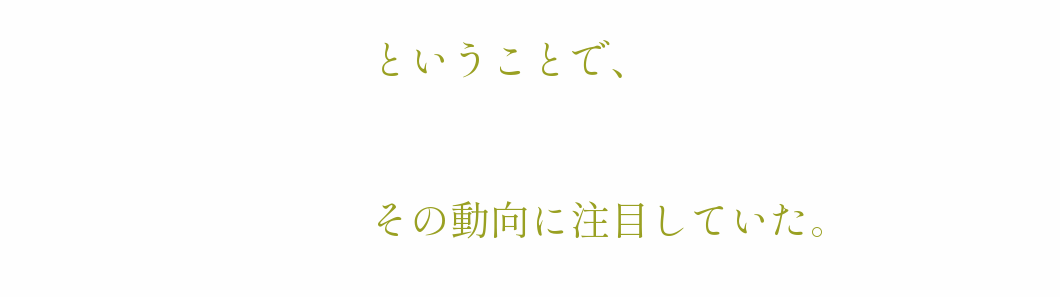ということで、

その動向に注目していた。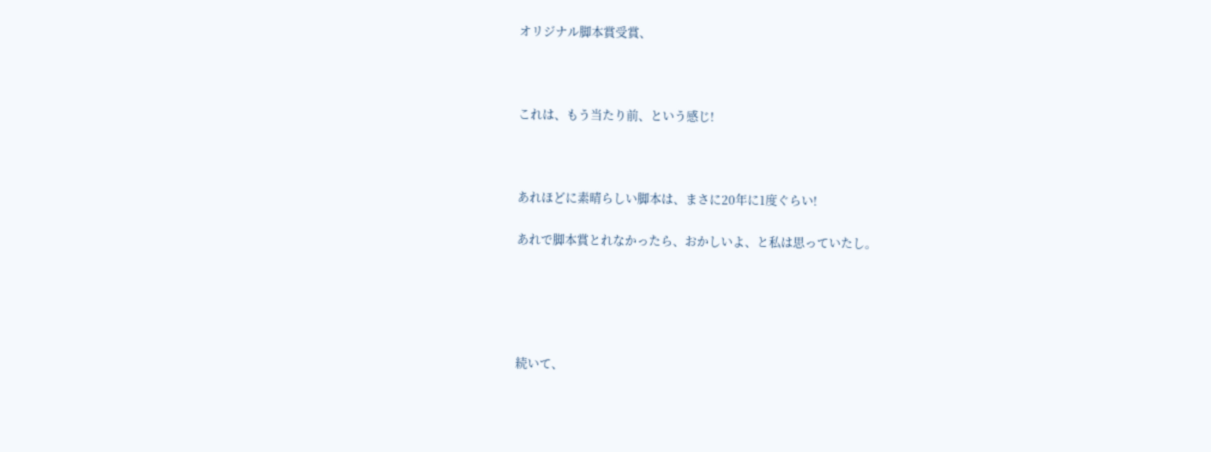オリジナル脚本賞受賞、



これは、もう当たり前、という感じ!



あれほどに素晴らしい脚本は、まさに20年に1度ぐらい!

あれで脚本賞とれなかったら、おかしいよ、と私は思っていたし。





続いて、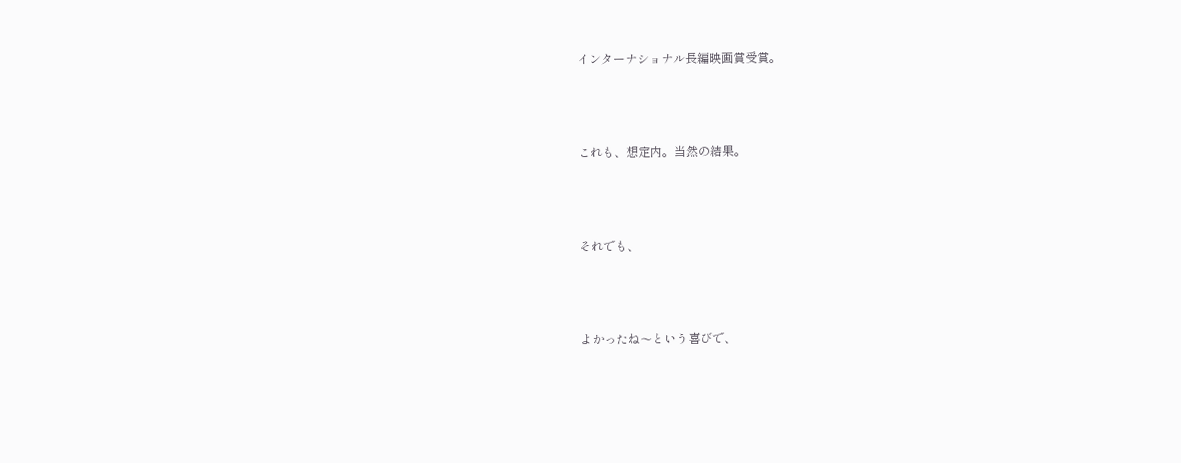インターナショナル長編映画賞受賞。



これも、想定内。当然の結果。



それでも、



よかったね〜という喜びで、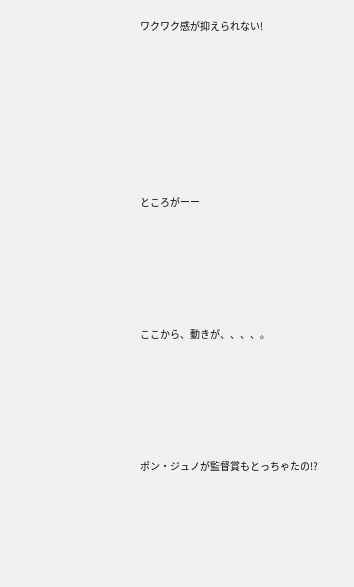ワクワク感が抑えられない!







ところがーー





ここから、動きが、、、、。





ポン・ジュノが監督賞もとっちゃたの!?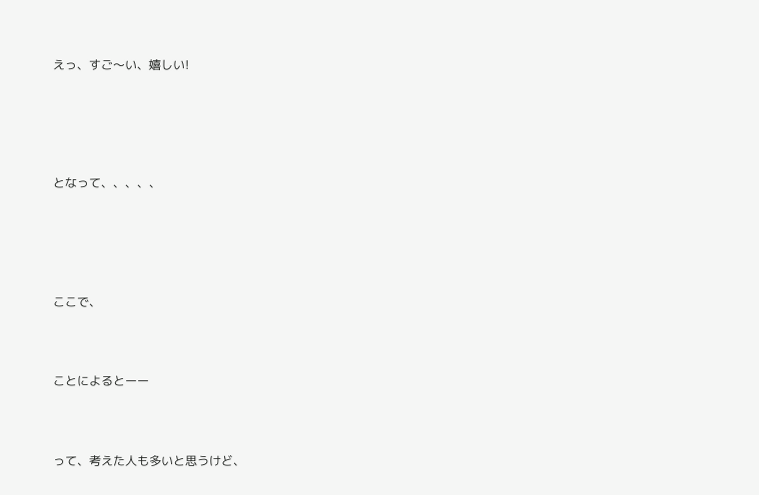えっ、すご〜い、嬉しい!





となって、、、、、





ここで、



ことによるとーー



って、考えた人も多いと思うけど、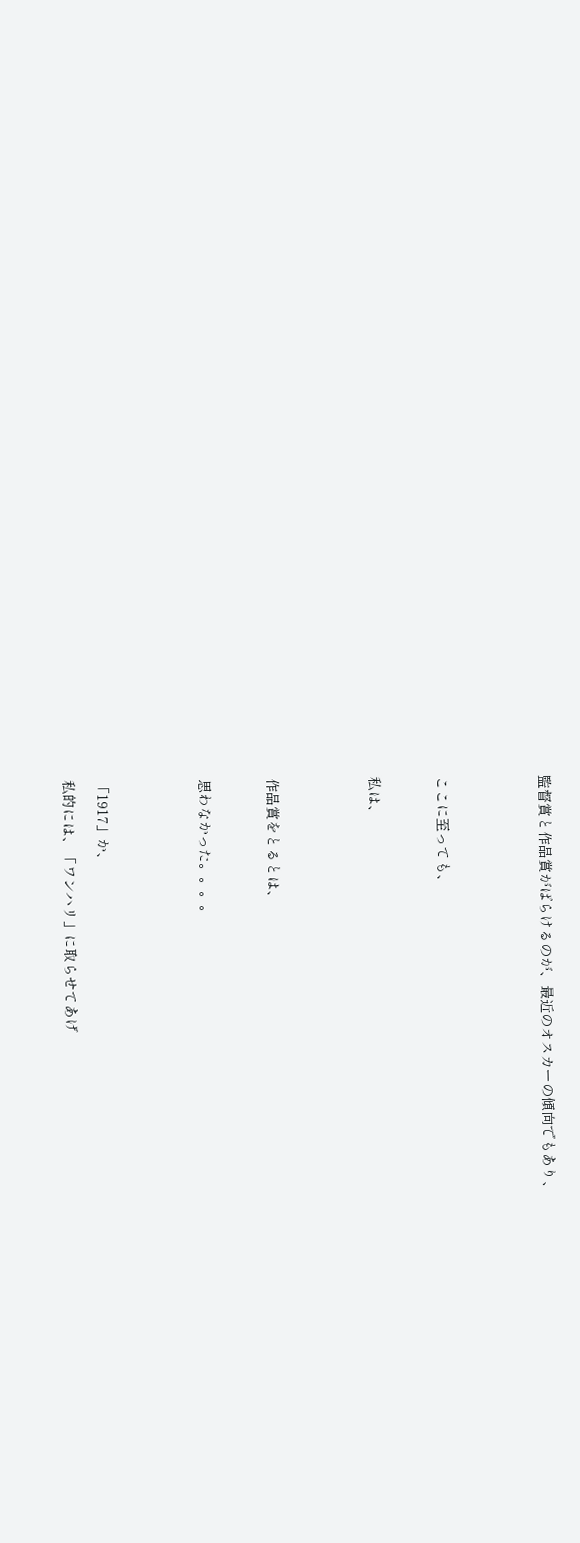監督賞と作品賞がばらけるのが、最近のオスカーの傾向でもあり、





ここに至っても、



私は、





作品賞をとるとは、



思わなかった。。。。





「1917」か、

私的には、「ワンハリ」に取らせてあげ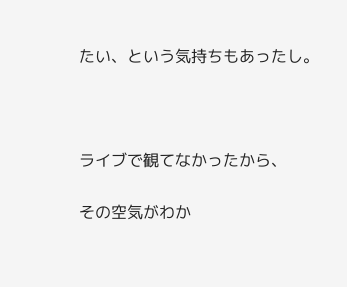たい、という気持ちもあったし。



ライブで観てなかったから、

その空気がわか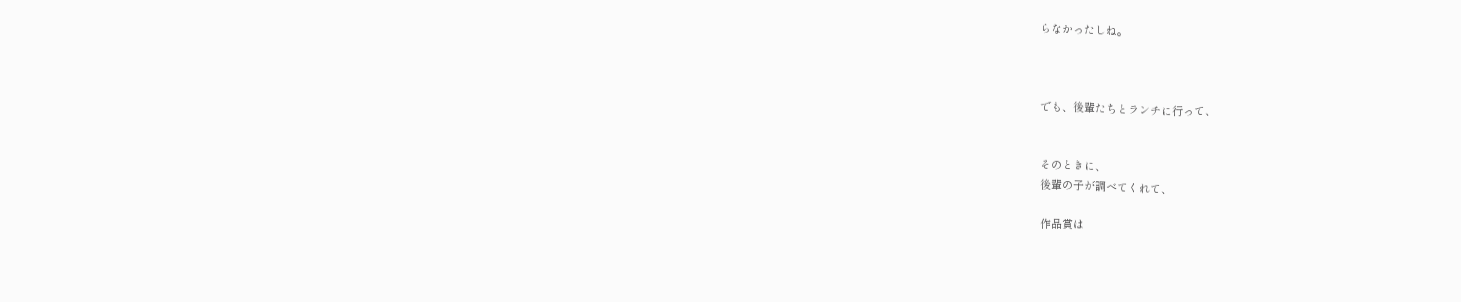らなかったしね。



でも、後輩たちとランチに行って、


そのときに、
後輩の子が調べてくれて、

作品賞は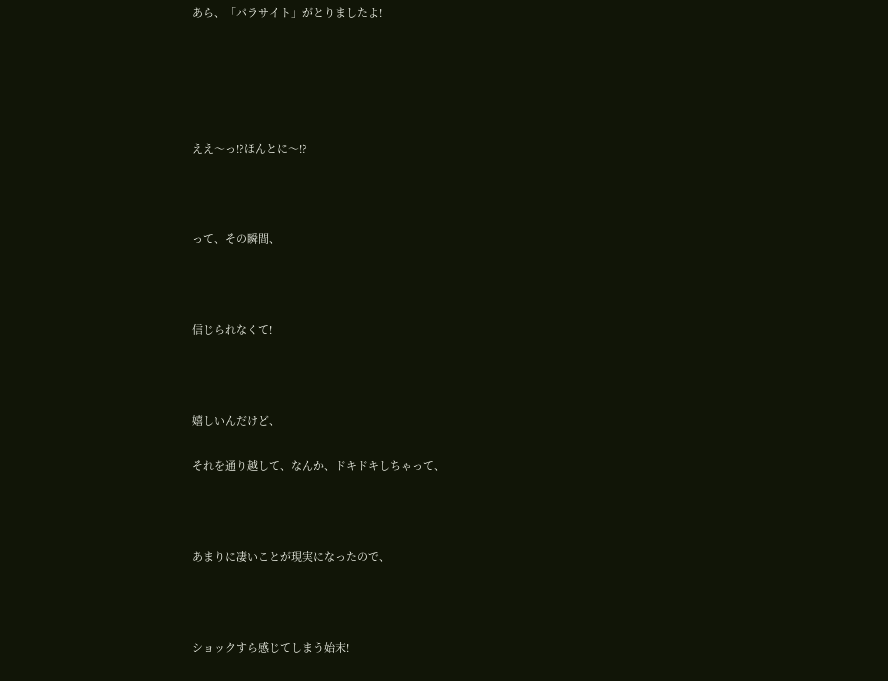あら、「パラサイト」がとりましたよ!





ええ〜っ!?ほんとに〜!?



って、その瞬間、



信じられなくて!



嬉しいんだけど、

それを通り越して、なんか、ドキドキしちゃって、



あまりに凄いことが現実になったので、



ショックすら感じてしまう始末!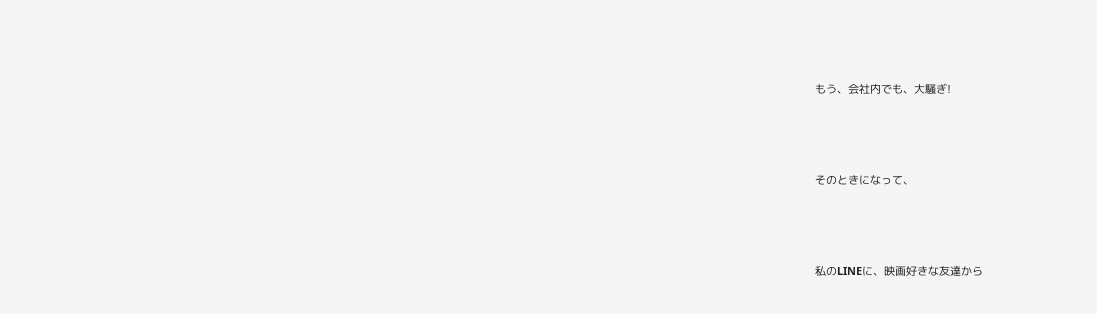もう、会社内でも、大騒ぎ!



そのときになって、



私のLINEに、映画好きな友達から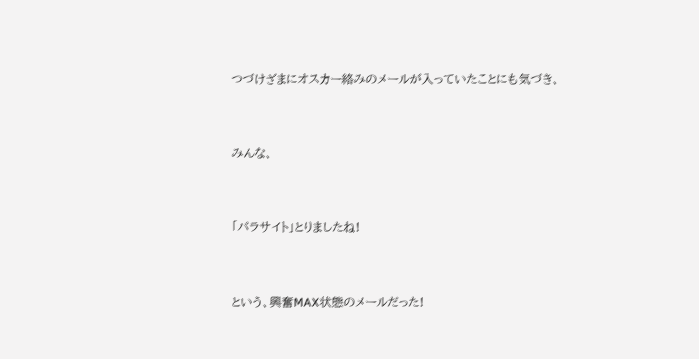つづけざまにオスカー絡みのメールが入っていたことにも気づき、



みんな、



「パラサイト」とりましたね!



という、興奮MAX状態のメールだった!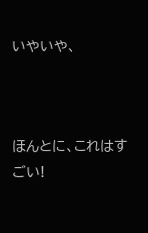いやいや、



ほんとに、これはすごい!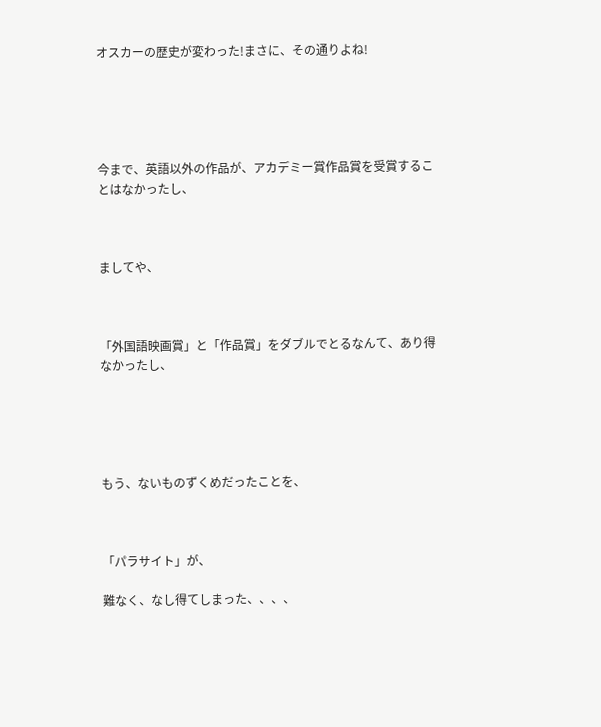オスカーの歴史が変わった!まさに、その通りよね!





今まで、英語以外の作品が、アカデミー賞作品賞を受賞することはなかったし、



ましてや、



「外国語映画賞」と「作品賞」をダブルでとるなんて、あり得なかったし、





もう、ないものずくめだったことを、



「パラサイト」が、

難なく、なし得てしまった、、、、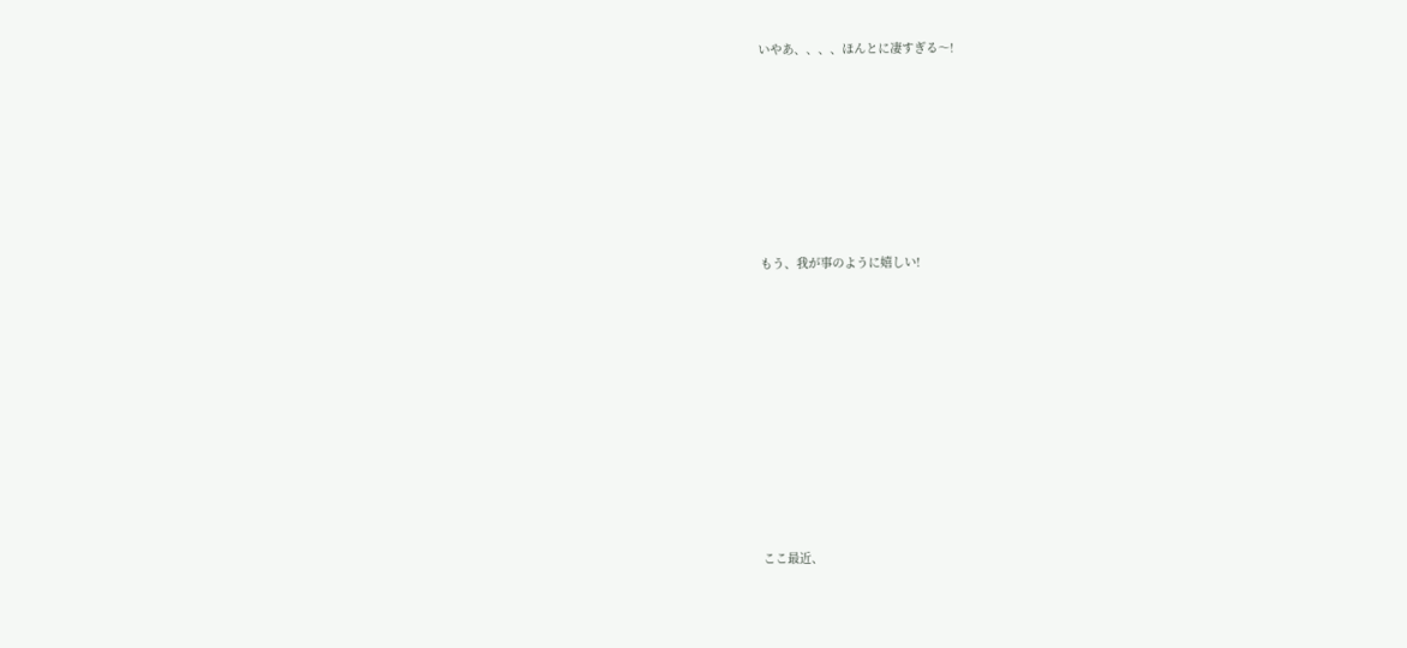いやあ、、、、ほんとに凄すぎる〜!







もう、我が事のように嬉しい!










ここ最近、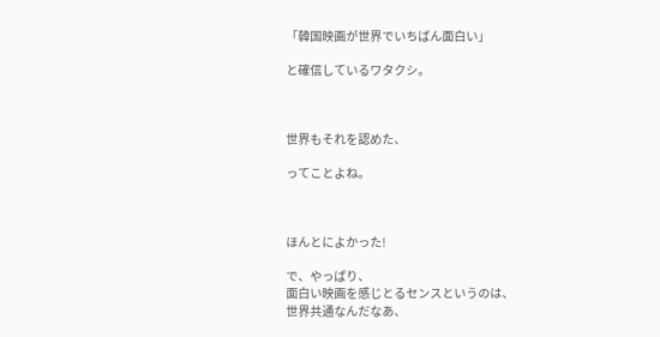「韓国映画が世界でいちばん面白い」

と確信しているワタクシ。



世界もそれを認めた、

ってことよね。



ほんとによかった!

で、やっぱり、
面白い映画を感じとるセンスというのは、
世界共通なんだなあ、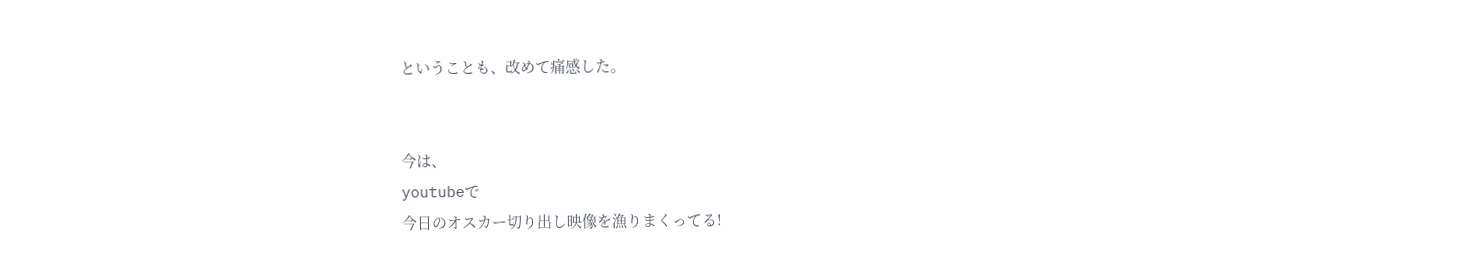ということも、改めて痛感した。


今は、
youtubeで
今日のオスカー切り出し映像を漁りまくってる!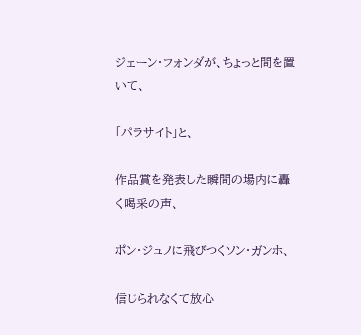ジェーン・フォンダが、ちょっと間を置いて、

「パラサイト」と、

作品賞を発表した瞬間の場内に轟く喝采の声、

ポン・ジュノに飛びつくソン・ガンホ、

信じられなくて放心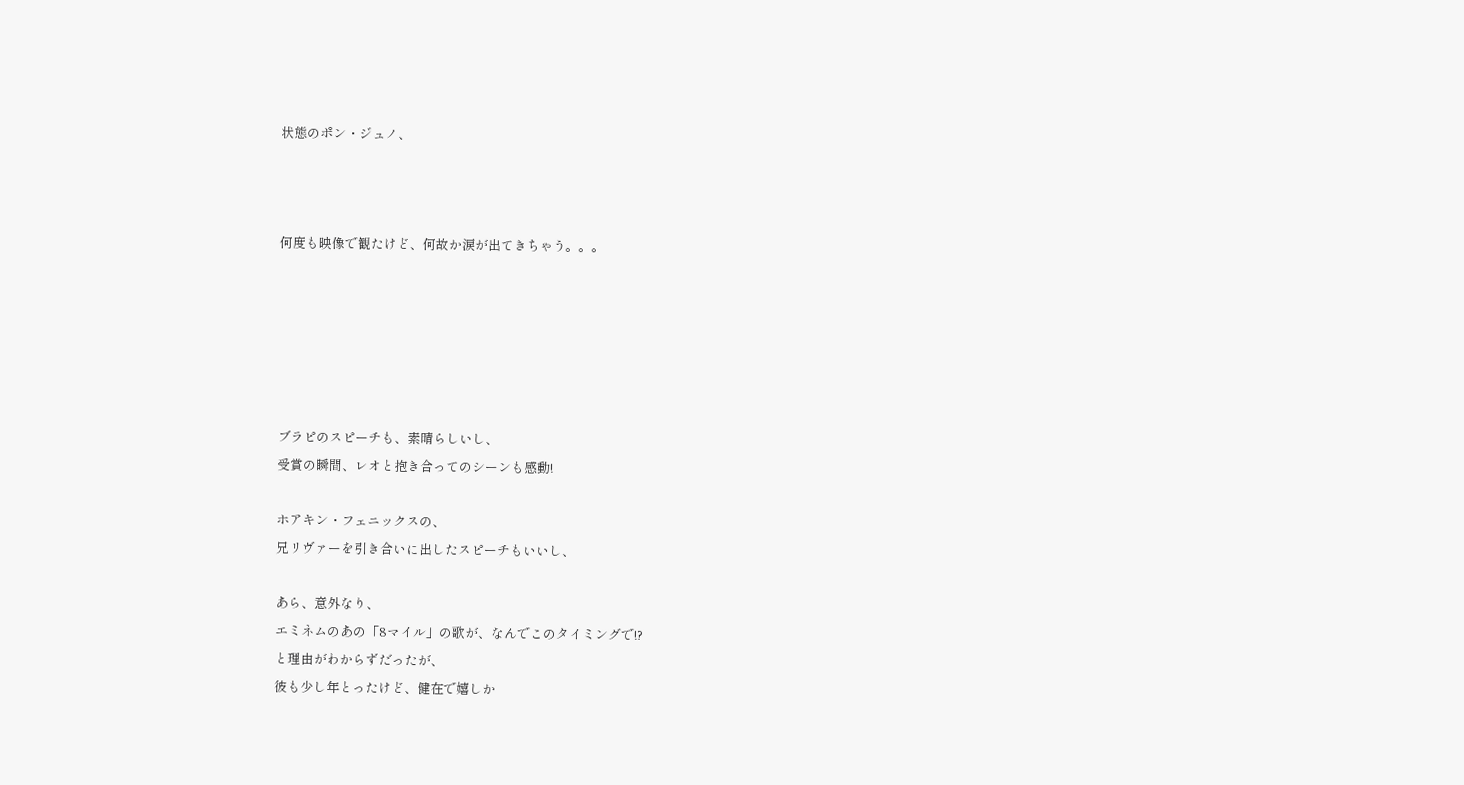状態のポン・ジュノ、



何度も映像で観たけど、何故か涙が出てきちゃう。。。






ブラピのスピーチも、素晴らしいし、
受賞の瞬間、レオと抱き合ってのシーンも感動!

ホアキン・フェニックスの、
兄リヴァーを引き合いに出したスピーチもいいし、

あら、意外なり、
エミネムのあの「8マイル」の歌が、なんでこのタイミングで!?
と理由がわからずだったが、
彼も少し年とったけど、健在で嬉しか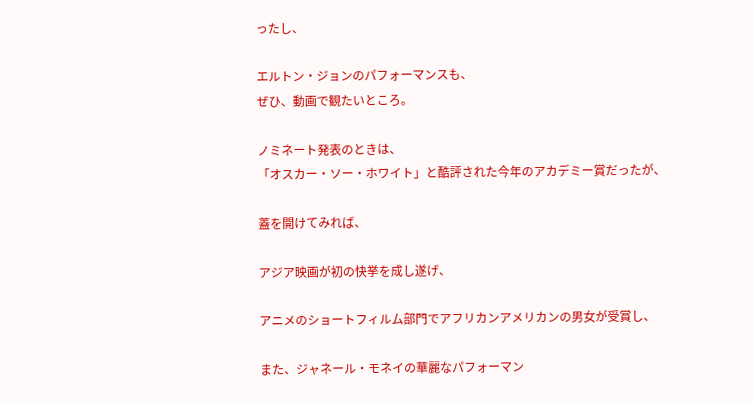ったし、

エルトン・ジョンのパフォーマンスも、
ぜひ、動画で観たいところ。

ノミネート発表のときは、
「オスカー・ソー・ホワイト」と酷評された今年のアカデミー賞だったが、

蓋を開けてみれば、

アジア映画が初の快挙を成し遂げ、

アニメのショートフィルム部門でアフリカンアメリカンの男女が受賞し、

また、ジャネール・モネイの華麗なパフォーマン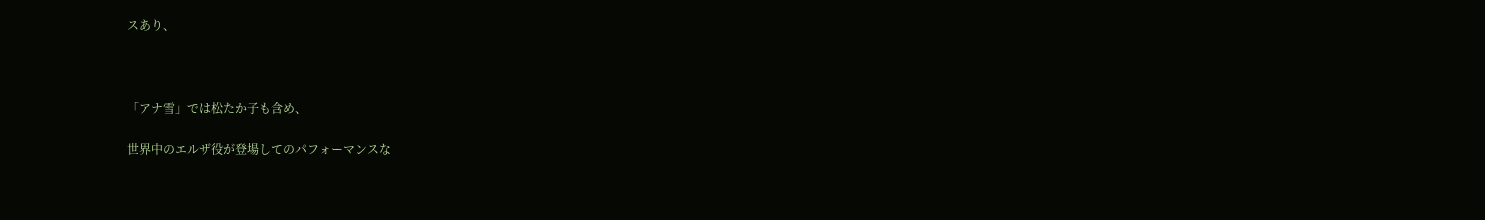スあり、



「アナ雪」では松たか子も含め、

世界中のエルザ役が登場してのパフォーマンスな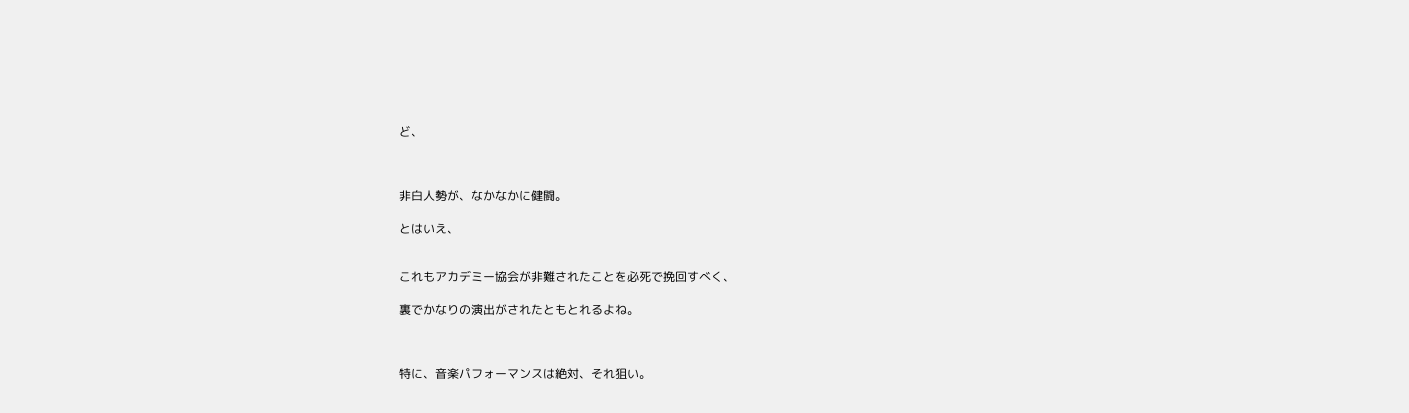ど、



非白人勢が、なかなかに健闘。

とはいえ、


これもアカデミー協会が非難されたことを必死で挽回すべく、

裏でかなりの演出がされたともとれるよね。



特に、音楽パフォーマンスは絶対、それ狙い。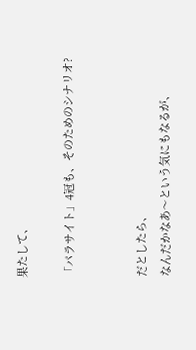果たして、

「パラサイト」4冠も、そのためのシナリオ?


だとしたら、
なんだかなあ〜という気にもなるが、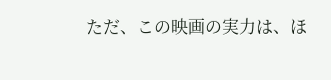ただ、この映画の実力は、ほ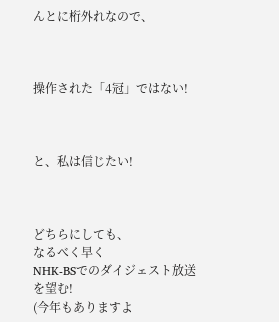んとに桁外れなので、



操作された「4冠」ではない!



と、私は信じたい!



どちらにしても、
なるべく早く
NHK-BSでのダイジェスト放送を望む!
(今年もありますよ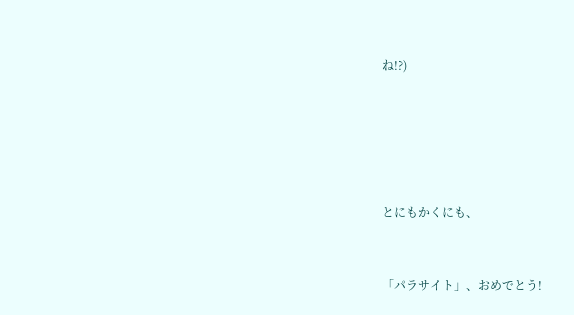ね!?)







とにもかくにも、



「パラサイト」、おめでとう!